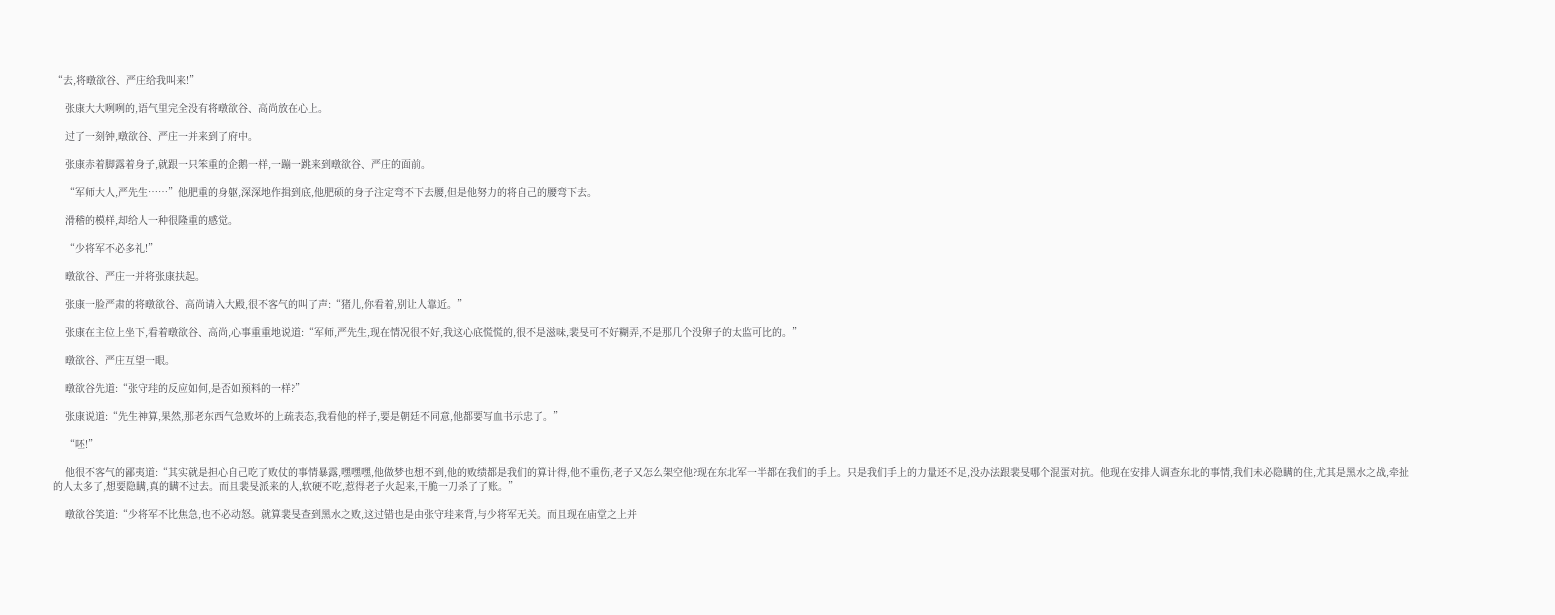“去,将暾欲谷、严庄给我叫来!”

    张康大大咧咧的,语气里完全没有将暾欲谷、高尚放在心上。

    过了一刻钟,暾欲谷、严庄一并来到了府中。

    张康赤着脚露着身子,就跟一只笨重的企鹅一样,一蹦一跳来到暾欲谷、严庄的面前。

    “军师大人,严先生……”他肥重的身躯,深深地作揖到底,他肥硕的身子注定弯不下去腰,但是他努力的将自己的腰弯下去。

    滑稽的模样,却给人一种很隆重的感觉。

    “少将军不必多礼!”

    暾欲谷、严庄一并将张康扶起。

    张康一脸严肃的将暾欲谷、高尚请入大殿,很不客气的叫了声:“猪儿,你看着,别让人靠近。”

    张康在主位上坐下,看着暾欲谷、高尚,心事重重地说道:“军师,严先生,现在情况很不好,我这心底慌慌的,很不是滋味,裴旻可不好糊弄,不是那几个没卵子的太监可比的。”

    暾欲谷、严庄互望一眼。

    暾欲谷先道:“张守珪的反应如何,是否如预料的一样?”

    张康说道:“先生神算,果然,那老东西气急败坏的上疏表态,我看他的样子,要是朝廷不同意,他都要写血书示忠了。”

    “呸!”

    他很不客气的鄙夷道:“其实就是担心自己吃了败仗的事情暴露,嘿嘿嘿,他做梦也想不到,他的败绩都是我们的算计得,他不重伤,老子又怎么架空他?现在东北军一半都在我们的手上。只是我们手上的力量还不足,没办法跟裴旻哪个混蛋对抗。他现在安排人调查东北的事情,我们未必隐瞒的住,尤其是黑水之战,牵扯的人太多了,想要隐瞒,真的瞒不过去。而且裴旻派来的人,软硬不吃,惹得老子火起来,干脆一刀杀了了账。”

    暾欲谷笑道:“少将军不比焦急,也不必动怒。就算裴旻查到黑水之败,这过错也是由张守珪来背,与少将军无关。而且现在庙堂之上并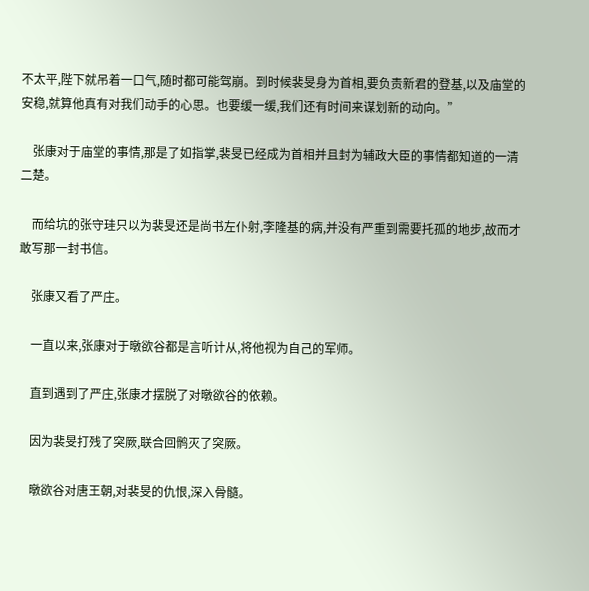不太平,陛下就吊着一口气,随时都可能驾崩。到时候裴旻身为首相,要负责新君的登基,以及庙堂的安稳,就算他真有对我们动手的心思。也要缓一缓,我们还有时间来谋划新的动向。”

    张康对于庙堂的事情,那是了如指掌,裴旻已经成为首相并且封为辅政大臣的事情都知道的一清二楚。

    而给坑的张守珪只以为裴旻还是尚书左仆射,李隆基的病,并没有严重到需要托孤的地步,故而才敢写那一封书信。

    张康又看了严庄。

    一直以来,张康对于暾欲谷都是言听计从,将他视为自己的军师。

    直到遇到了严庄,张康才摆脱了对暾欲谷的依赖。

    因为裴旻打残了突厥,联合回鹘灭了突厥。

    暾欲谷对唐王朝,对裴旻的仇恨,深入骨髓。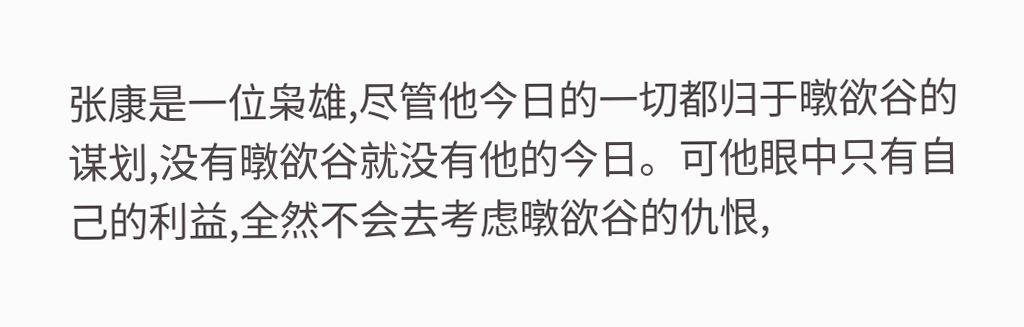张康是一位枭雄,尽管他今日的一切都归于暾欲谷的谋划,没有暾欲谷就没有他的今日。可他眼中只有自己的利益,全然不会去考虑暾欲谷的仇恨,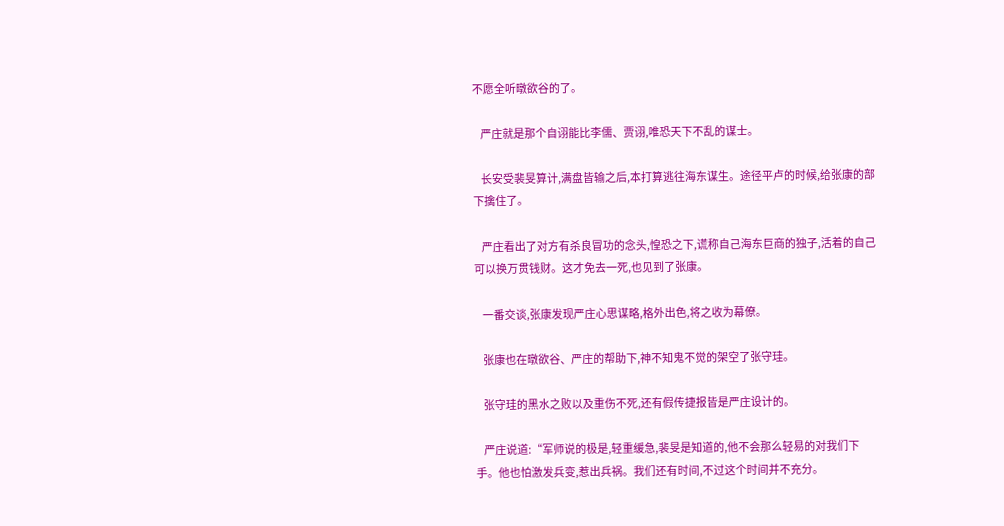不愿全听暾欲谷的了。

    严庄就是那个自诩能比李儒、贾诩,唯恐天下不乱的谋士。

    长安受裴旻算计,满盘皆输之后,本打算逃往海东谋生。途径平卢的时候,给张康的部下擒住了。

    严庄看出了对方有杀良冒功的念头,惶恐之下,谎称自己海东巨商的独子,活着的自己可以换万贯钱财。这才免去一死,也见到了张康。

    一番交谈,张康发现严庄心思谋略,格外出色,将之收为幕僚。

    张康也在暾欲谷、严庄的帮助下,神不知鬼不觉的架空了张守珪。

    张守珪的黑水之败以及重伤不死,还有假传捷报皆是严庄设计的。

    严庄说道:“军师说的极是,轻重缓急,裴旻是知道的,他不会那么轻易的对我们下手。他也怕激发兵变,惹出兵祸。我们还有时间,不过这个时间并不充分。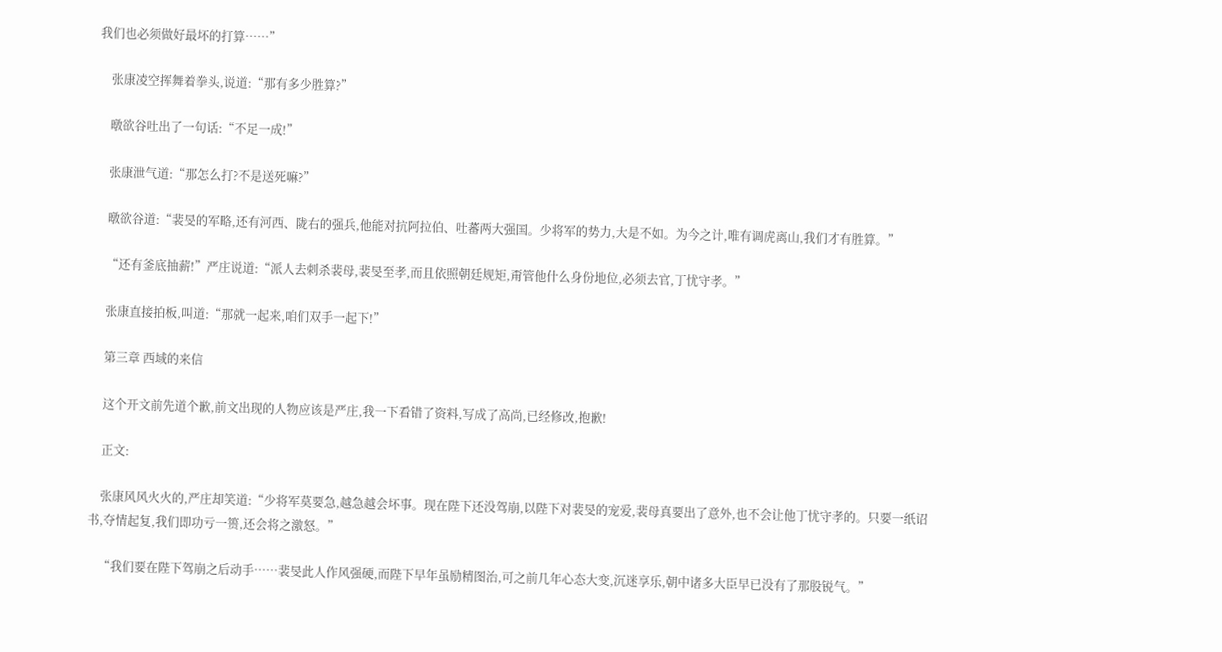我们也必须做好最坏的打算……”

    张康凌空挥舞着拳头,说道:“那有多少胜算?”

    暾欲谷吐出了一句话:“不足一成!”

    张康泄气道:“那怎么打?不是送死嘛?”

    暾欲谷道:“裴旻的军略,还有河西、陇右的强兵,他能对抗阿拉伯、吐蕃两大强国。少将军的势力,大是不如。为今之计,唯有调虎离山,我们才有胜算。”

    “还有釜底抽薪!”严庄说道:“派人去刺杀裴母,裴旻至孝,而且依照朝廷规矩,甭管他什么身份地位,必须去官,丁忧守孝。”

    张康直接拍板,叫道:“那就一起来,咱们双手一起下!”

    第三章 西域的来信

    这个开文前先道个歉,前文出现的人物应该是严庄,我一下看错了资料,写成了高尚,已经修改,抱歉!

    正文:

    张康风风火火的,严庄却笑道:“少将军莫要急,越急越会坏事。现在陛下还没驾崩,以陛下对裴旻的宠爱,裴母真要出了意外,也不会让他丁忧守孝的。只要一纸诏书,夺情起复,我们即功亏一篑,还会将之激怒。”

    “我们要在陛下驾崩之后动手……裴旻此人作风强硬,而陛下早年虽励精图治,可之前几年心态大变,沉迷享乐,朝中诸多大臣早已没有了那股锐气。”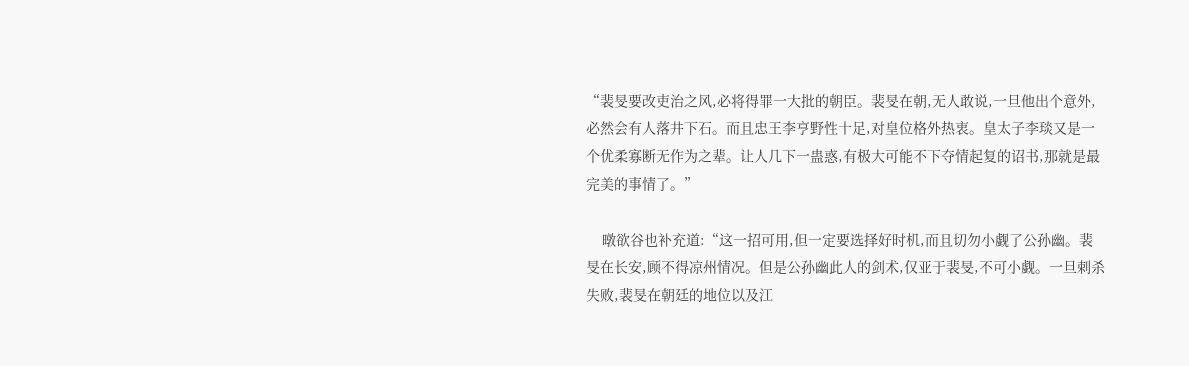“裴旻要改吏治之风,必将得罪一大批的朝臣。裴旻在朝,无人敢说,一旦他出个意外,必然会有人落井下石。而且忠王李亨野性十足,对皇位格外热衷。皇太子李琰又是一个优柔寡断无作为之辈。让人几下一蛊惑,有极大可能不下夺情起复的诏书,那就是最完美的事情了。”

    暾欲谷也补充道:“这一招可用,但一定要选择好时机,而且切勿小觑了公孙幽。裴旻在长安,顾不得凉州情况。但是公孙幽此人的剑术,仅亚于裴旻,不可小觑。一旦刺杀失败,裴旻在朝廷的地位以及江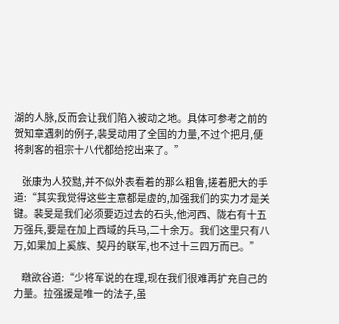湖的人脉,反而会让我们陷入被动之地。具体可参考之前的贺知章遇刺的例子,裴旻动用了全国的力量,不过个把月,便将刺客的祖宗十八代都给挖出来了。”

    张康为人狡黠,并不似外表看着的那么粗鲁,搓着肥大的手道:“其实我觉得这些主意都是虚的,加强我们的实力才是关键。裴旻是我们必须要迈过去的石头,他河西、陇右有十五万强兵,要是在加上西域的兵马,二十余万。我们这里只有八万,如果加上奚族、契丹的联军,也不过十三四万而已。”

    暾欲谷道:“少将军说的在理,现在我们很难再扩充自己的力量。拉强援是唯一的法子,虽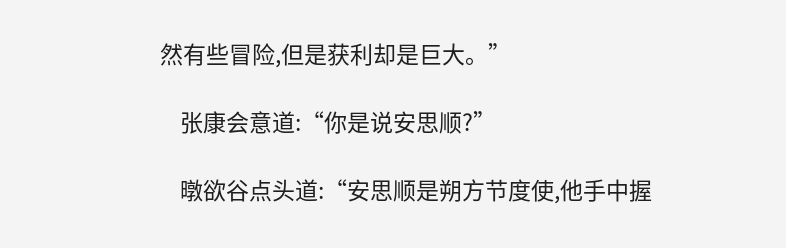然有些冒险,但是获利却是巨大。”

    张康会意道:“你是说安思顺?”

    暾欲谷点头道:“安思顺是朔方节度使,他手中握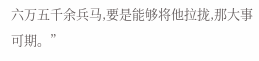六万五千余兵马,要是能够将他拉拢,那大事可期。”